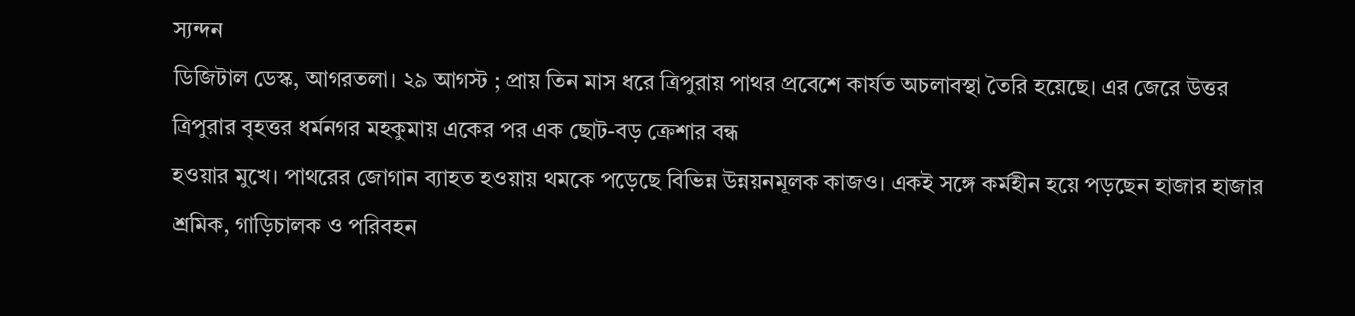স্যন্দন
ডিজিটাল ডেস্ক, আগরতলা। ২৯ আগস্ট ; প্রায় তিন মাস ধরে ত্রিপুরায় পাথর প্রবেশে কার্যত অচলাবস্থা তৈরি হয়েছে। এর জেরে উত্তর
ত্রিপুরার বৃহত্তর ধর্মনগর মহকুমায় একের পর এক ছোট-বড় ক্রেশার বন্ধ
হওয়ার মুখে। পাথরের জোগান ব্যাহত হওয়ায় থমকে পড়েছে বিভিন্ন উন্নয়নমূলক কাজও। একই সঙ্গে কর্মহীন হয়ে পড়ছেন হাজার হাজার শ্রমিক, গাড়িচালক ও পরিবহন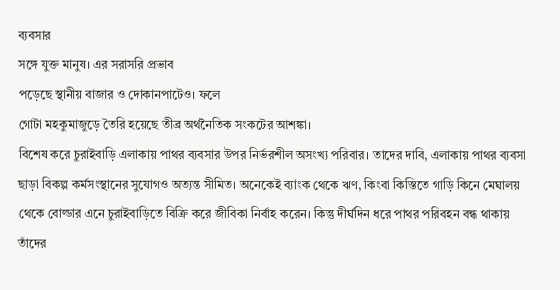ব্যবসার
সঙ্গে যুক্ত মানুষ। এর সরাসরি প্রভাব
পড়েছে স্থানীয় বাজার ও দোকানপাটেও। ফলে
গোটা মহকুমাজুড়ে তৈরি হয়েছে তীব্র অর্থনৈতিক সংকটের আশঙ্কা।
বিশেষ করে চুরাইবাড়ি এলাকায় পাথর ব্যবসার উপর নির্ভরশীল অসংখ্য পরিবার। তাদের দাবি, এলাকায় পাথর ব্যবসা ছাড়া বিকল্প কর্মসংস্থানের সুযোগও অত্যন্ত সীমিত। অনেকেই ব্যাংক থেকে ঋণ, কিংবা কিস্তিতে গাড়ি কিনে মেঘালয় থেকে বোল্ডার এনে চুরাইবাড়িতে বিক্রি করে জীবিকা নির্বাহ করেন। কিন্তু দীর্ঘদিন ধরে পাথর পরিবহন বন্ধ থাকায় তাঁদের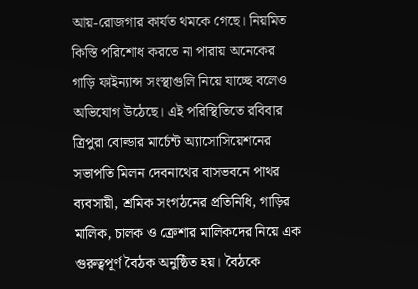আয়-রোজগার কার্যত থমকে গেছে। নিয়মিত কিস্তি পরিশোধ করতে না পারায় অনেকের গাড়ি ফাইন্যান্স সংস্থাগুলি নিয়ে যাচ্ছে বলেও অভিযোগ উঠেছে। এই পরিস্থিতিতে রবিবার ত্রিপুরা বোল্ডার মার্চেন্ট অ্যাসোসিয়েশনের সভাপতি মিলন দেবনাথের বাসভবনে পাথর ব্যবসায়ী, শ্রমিক সংগঠনের প্রতিনিধি, গাড়ির মালিক, চালক ও ক্রেশার মালিকদের নিয়ে এক গুরুত্বপূর্ণ বৈঠক অনুষ্ঠিত হয়। বৈঠকে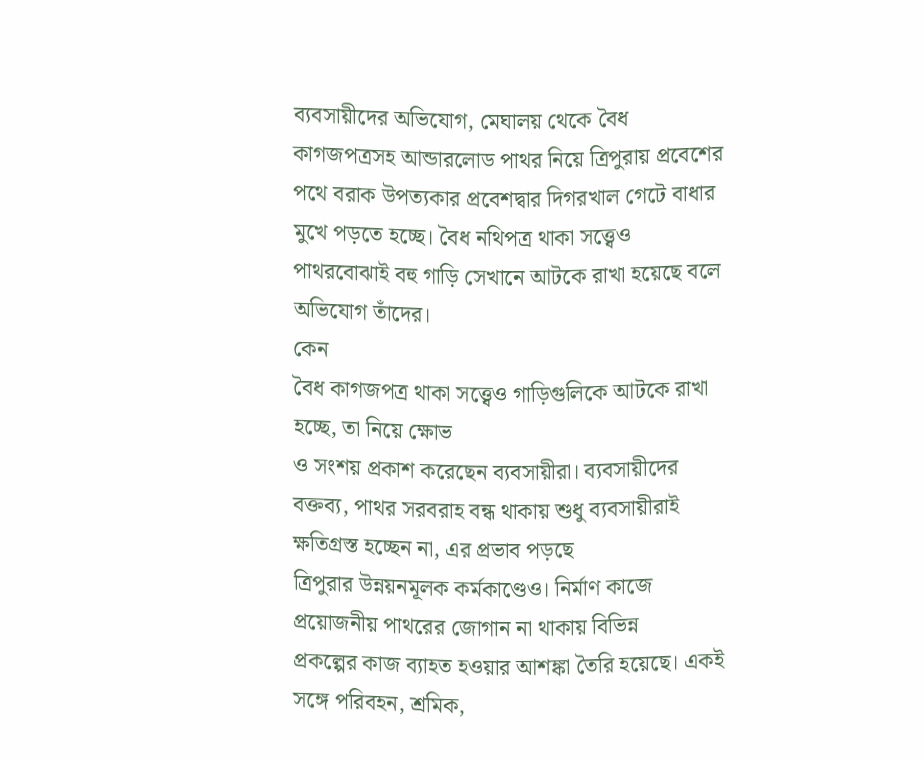ব্যবসায়ীদের অভিযোগ, মেঘালয় থেকে বৈধ কাগজপত্রসহ আন্ডারলোড পাথর নিয়ে ত্রিপুরায় প্রবেশের পথে বরাক উপত্যকার প্রবেশদ্বার দিগরখাল গেটে বাধার মুখে পড়তে হচ্ছে। বৈধ নথিপত্র থাকা সত্ত্বেও পাথরবোঝাই বহু গাড়ি সেখানে আটকে রাখা হয়েছে বলে অভিযোগ তাঁদের।
কেন
বৈধ কাগজপত্র থাকা সত্ত্বেও গাড়িগুলিকে আটকে রাখা হচ্ছে, তা নিয়ে ক্ষোভ
ও সংশয় প্রকাশ করেছেন ব্যবসায়ীরা। ব্যবসায়ীদের বক্তব্য, পাথর সরবরাহ বন্ধ থাকায় শুধু ব্যবসায়ীরাই ক্ষতিগ্রস্ত হচ্ছেন না, এর প্রভাব পড়ছে
ত্রিপুরার উন্নয়নমূলক কর্মকাণ্ডেও। নির্মাণ কাজে প্রয়োজনীয় পাথরের জোগান না থাকায় বিভিন্ন
প্রকল্পের কাজ ব্যাহত হওয়ার আশঙ্কা তৈরি হয়েছে। একই সঙ্গে পরিবহন, শ্রমিক,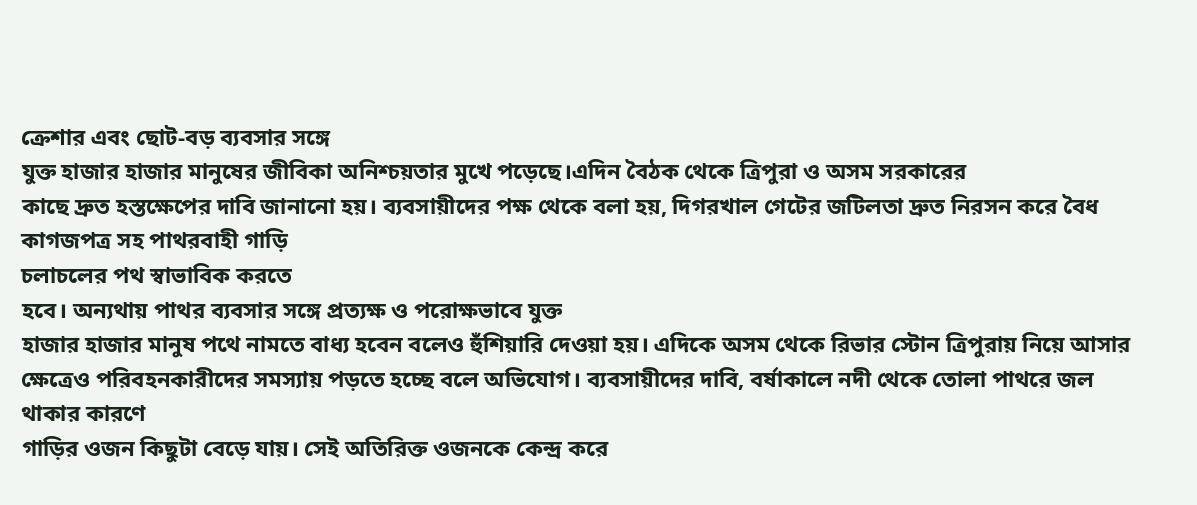ক্রেশার এবং ছোট-বড় ব্যবসার সঙ্গে
যুক্ত হাজার হাজার মানুষের জীবিকা অনিশ্চয়তার মুখে পড়েছে।এদিন বৈঠক থেকে ত্রিপুরা ও অসম সরকারের
কাছে দ্রুত হস্তক্ষেপের দাবি জানানো হয়। ব্যবসায়ীদের পক্ষ থেকে বলা হয়, দিগরখাল গেটের জটিলতা দ্রুত নিরসন করে বৈধ কাগজপত্র সহ পাথরবাহী গাড়ি
চলাচলের পথ স্বাভাবিক করতে
হবে। অন্যথায় পাথর ব্যবসার সঙ্গে প্রত্যক্ষ ও পরোক্ষভাবে যুক্ত
হাজার হাজার মানুষ পথে নামতে বাধ্য হবেন বলেও হুঁশিয়ারি দেওয়া হয়। এদিকে অসম থেকে রিভার স্টোন ত্রিপুরায় নিয়ে আসার ক্ষেত্রেও পরিবহনকারীদের সমস্যায় পড়তে হচ্ছে বলে অভিযোগ। ব্যবসায়ীদের দাবি, বর্ষাকালে নদী থেকে তোলা পাথরে জল থাকার কারণে
গাড়ির ওজন কিছুটা বেড়ে যায়। সেই অতিরিক্ত ওজনকে কেন্দ্র করে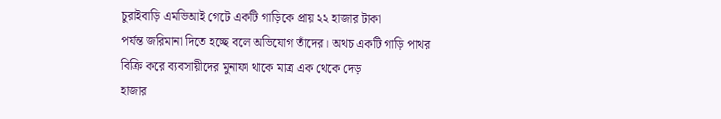চুরাইবাড়ি এমভিআই গেটে একটি গাড়িকে প্রায় ২২ হাজার টাকা
পর্যন্ত জরিমানা দিতে হচ্ছে বলে অভিযোগ তাঁদের। অথচ একটি গাড়ি পাথর বিক্রি করে ব্যবসায়ীদের মুনাফা থাকে মাত্র এক থেকে দেড়
হাজার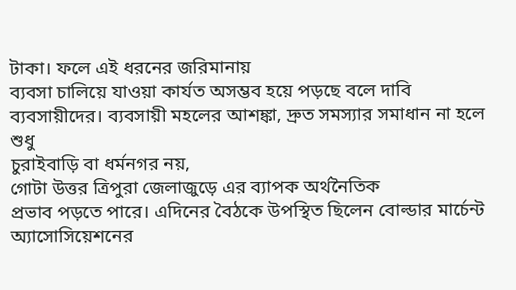টাকা। ফলে এই ধরনের জরিমানায়
ব্যবসা চালিয়ে যাওয়া কার্যত অসম্ভব হয়ে পড়ছে বলে দাবি ব্যবসায়ীদের। ব্যবসায়ী মহলের আশঙ্কা, দ্রুত সমস্যার সমাধান না হলে শুধু
চুরাইবাড়ি বা ধর্মনগর নয়,
গোটা উত্তর ত্রিপুরা জেলাজুড়ে এর ব্যাপক অর্থনৈতিক
প্রভাব পড়তে পারে। এদিনের বৈঠকে উপস্থিত ছিলেন বোল্ডার মার্চেন্ট অ্যাসোসিয়েশনের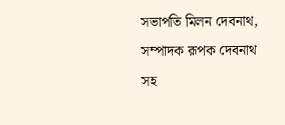সভাপতি মিলন দেবনাথ, সম্পাদক রূপক দেবনাথ সহ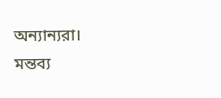অন্যান্যরা।
মন্তব্য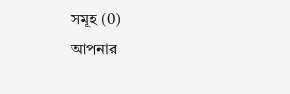সমূহ (0)
আপনার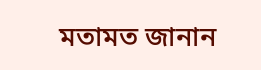মতামত জানান